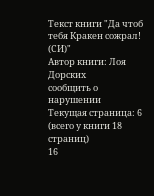Текст книги "Да чтоб тебя Кракен сожрал! (СИ)"
Автор книги: Лоя Дорских
сообщить о нарушении
Текущая страница: 6 (всего у книги 18 страниц)
16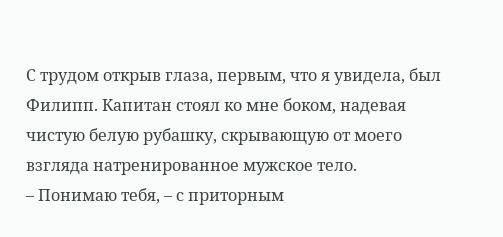С трудом открыв глаза, первым, что я увидела, был Филипп. Капитан стоял ко мне боком, надевая чистую белую рубашку, скрывающую от моего взгляда натренированное мужское тело.
– Понимаю тебя, – с приторным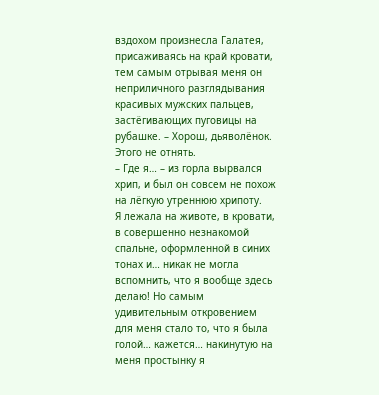вздохом произнесла Галатея, присаживаясь на край кровати, тем самым отрывая меня он неприличного разглядывания красивых мужских пальцев, застёгивающих пуговицы на рубашке. – Хорош, дьяволёнок. Этого не отнять.
– Где я… – из горла вырвался хрип, и был он совсем не похож на лёгкую утреннюю хрипоту.
Я лежала на животе, в кровати, в совершенно незнакомой спальне, оформленной в синих тонах и… никак не могла вспомнить, что я вообще здесь делаю! Но самым удивительным откровением для меня стало то, что я была голой… кажется… накинутую на меня простынку я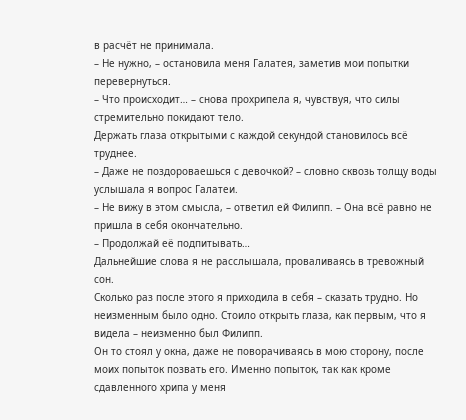в расчёт не принимала.
– Не нужно, – остановила меня Галатея, заметив мои попытки перевернуться.
– Что происходит… – снова прохрипела я, чувствуя, что силы стремительно покидают тело.
Держать глаза открытыми с каждой секундой становилось всё труднее.
– Даже не поздороваешься с девочкой? – словно сквозь толщу воды услышала я вопрос Галатеи.
– Не вижу в этом смысла, – ответил ей Филипп. – Она всё равно не пришла в себя окончательно.
– Продолжай её подпитывать…
Дальнейшие слова я не расслышала, проваливаясь в тревожный сон.
Сколько раз после этого я приходила в себя – сказать трудно. Но неизменным было одно. Стоило открыть глаза, как первым, что я видела – неизменно был Филипп.
Он то стоял у окна, даже не поворачиваясь в мою сторону, после моих попыток позвать его. Именно попыток, так как кроме сдавленного хрипа у меня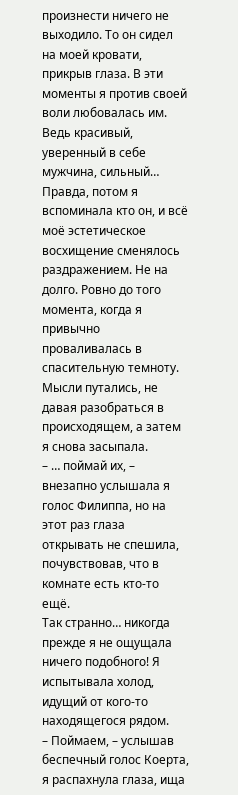произнести ничего не выходило. То он сидел на моей кровати, прикрыв глаза. В эти моменты я против своей воли любовалась им. Ведь красивый, уверенный в себе мужчина, сильный… Правда, потом я вспоминала кто он, и всё моё эстетическое восхищение сменялось раздражением. Не на долго. Ровно до того момента, когда я привычно проваливалась в спасительную темноту. Мысли путались, не давая разобраться в происходящем, а затем я снова засыпала.
– … поймай их, – внезапно услышала я голос Филиппа, но на этот раз глаза открывать не спешила, почувствовав, что в комнате есть кто-то ещё.
Так странно… никогда прежде я не ощущала ничего подобного! Я испытывала холод, идущий от кого-то находящегося рядом.
– Поймаем, – услышав беспечный голос Коерта, я распахнула глаза, ища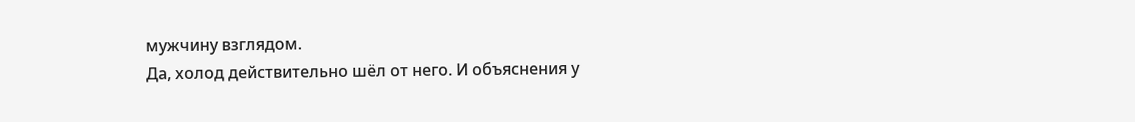мужчину взглядом.
Да, холод действительно шёл от него. И объяснения у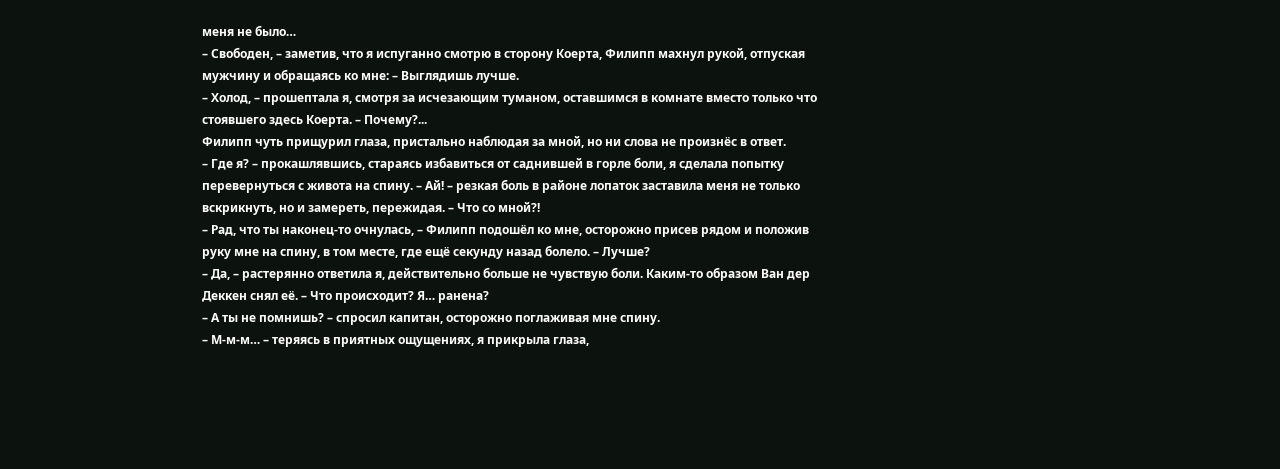меня не было…
– Свободен, – заметив, что я испуганно смотрю в сторону Коерта, Филипп махнул рукой, отпуская мужчину и обращаясь ко мне: – Выглядишь лучше.
– Холод, – прошептала я, смотря за исчезающим туманом, оставшимся в комнате вместо только что стоявшего здесь Коерта. – Почему?...
Филипп чуть прищурил глаза, пристально наблюдая за мной, но ни слова не произнёс в ответ.
– Где я? – прокашлявшись, стараясь избавиться от саднившей в горле боли, я сделала попытку перевернуться с живота на спину. – Ай! – резкая боль в районе лопаток заставила меня не только вскрикнуть, но и замереть, пережидая. – Что со мной?!
– Рад, что ты наконец-то очнулась, – Филипп подошёл ко мне, осторожно присев рядом и положив руку мне на спину, в том месте, где ещё секунду назад болело. – Лучше?
– Да, – растерянно ответила я, действительно больше не чувствую боли. Каким-то образом Ван дер Деккен снял её. – Что происходит? Я… ранена?
– А ты не помнишь? – спросил капитан, осторожно поглаживая мне спину.
– М-м-м… – теряясь в приятных ощущениях, я прикрыла глаза,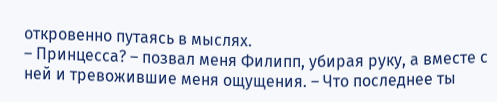откровенно путаясь в мыслях.
– Принцесса? – позвал меня Филипп, убирая руку, а вместе с ней и тревожившие меня ощущения. – Что последнее ты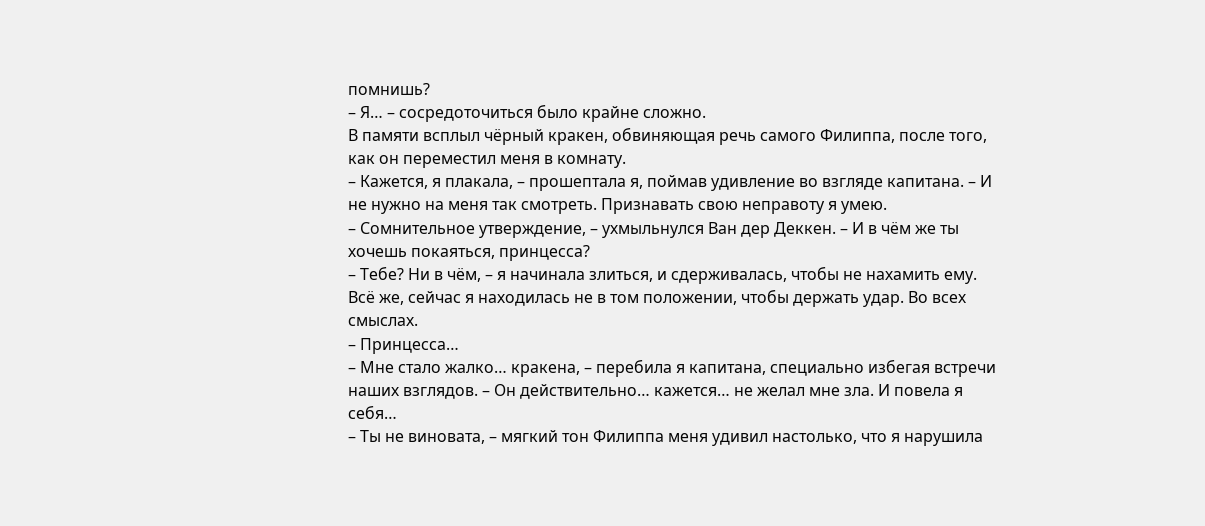помнишь?
– Я… – сосредоточиться было крайне сложно.
В памяти всплыл чёрный кракен, обвиняющая речь самого Филиппа, после того, как он переместил меня в комнату.
– Кажется, я плакала, – прошептала я, поймав удивление во взгляде капитана. – И не нужно на меня так смотреть. Признавать свою неправоту я умею.
– Сомнительное утверждение, – ухмыльнулся Ван дер Деккен. – И в чём же ты хочешь покаяться, принцесса?
– Тебе? Ни в чём, – я начинала злиться, и сдерживалась, чтобы не нахамить ему.
Всё же, сейчас я находилась не в том положении, чтобы держать удар. Во всех смыслах.
– Принцесса…
– Мне стало жалко… кракена, – перебила я капитана, специально избегая встречи наших взглядов. – Он действительно… кажется… не желал мне зла. И повела я себя…
– Ты не виновата, – мягкий тон Филиппа меня удивил настолько, что я нарушила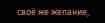своё же желание,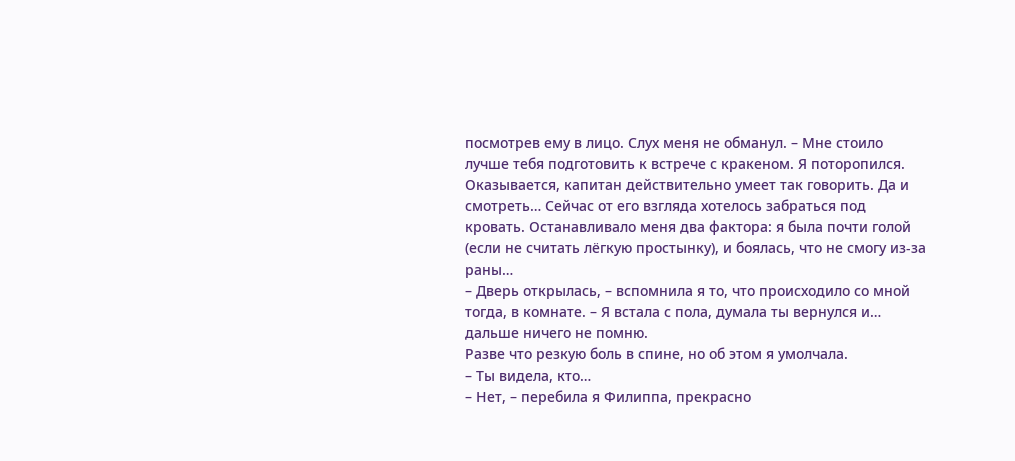посмотрев ему в лицо. Слух меня не обманул. – Мне стоило лучше тебя подготовить к встрече с кракеном. Я поторопился.
Оказывается, капитан действительно умеет так говорить. Да и смотреть… Сейчас от его взгляда хотелось забраться под кровать. Останавливало меня два фактора: я была почти голой (если не считать лёгкую простынку), и боялась, что не смогу из-за раны…
– Дверь открылась, – вспомнила я то, что происходило со мной тогда, в комнате. – Я встала с пола, думала ты вернулся и… дальше ничего не помню.
Разве что резкую боль в спине, но об этом я умолчала.
– Ты видела, кто…
– Нет, – перебила я Филиппа, прекрасно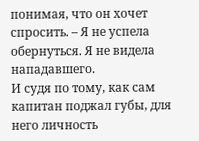понимая, что он хочет спросить. – Я не успела обернуться. Я не видела нападавшего.
И судя по тому, как сам капитан поджал губы, для него личность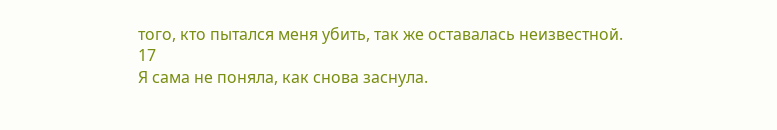того, кто пытался меня убить, так же оставалась неизвестной.
17
Я сама не поняла, как снова заснула.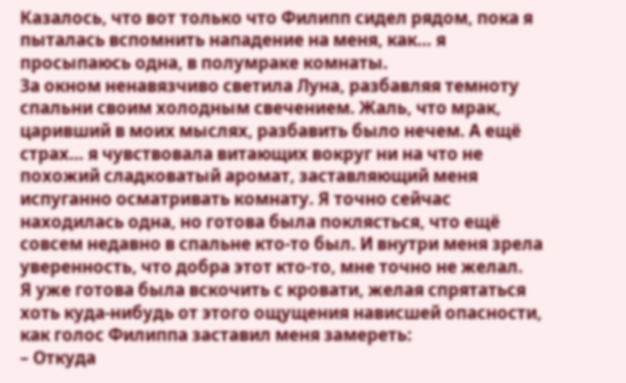Казалось, что вот только что Филипп сидел рядом, пока я пыталась вспомнить нападение на меня, как… я просыпаюсь одна, в полумраке комнаты.
За окном ненавязчиво светила Луна, разбавляя темноту спальни своим холодным свечением. Жаль, что мрак, царивший в моих мыслях, разбавить было нечем. А ещё страх… я чувствовала витающих вокруг ни на что не похожий сладковатый аромат, заставляющий меня испуганно осматривать комнату. Я точно сейчас находилась одна, но готова была поклясться, что ещё совсем недавно в спальне кто-то был. И внутри меня зрела уверенность, что добра этот кто-то, мне точно не желал.
Я уже готова была вскочить с кровати, желая спрятаться хоть куда-нибудь от этого ощущения нависшей опасности, как голос Филиппа заставил меня замереть:
– Откуда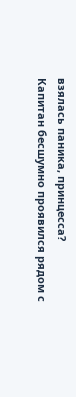взялась паника, принцесса?
Капитан бесшумно проявился рядом с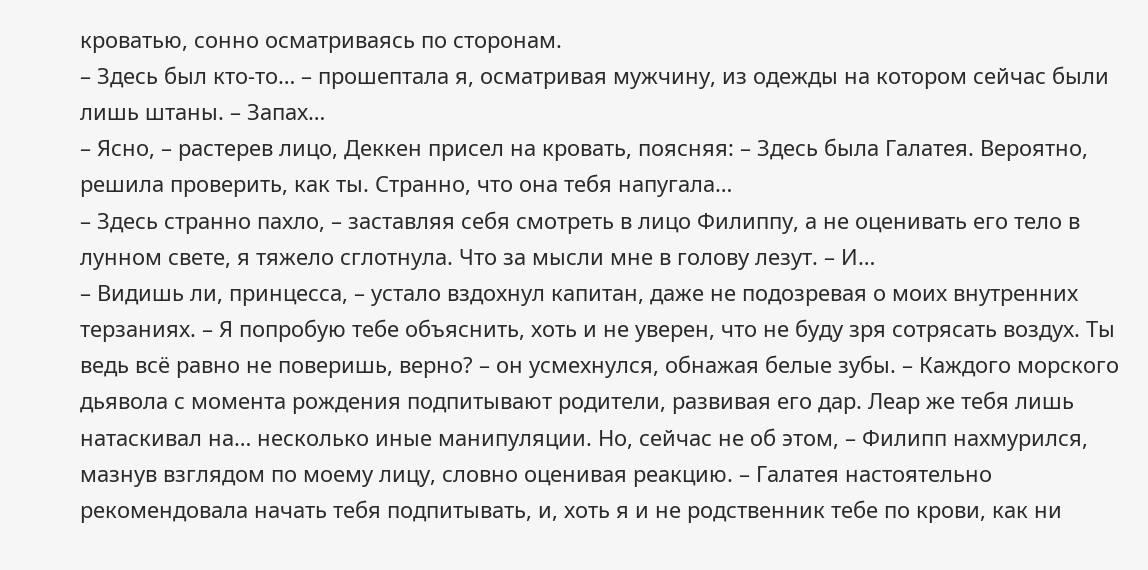кроватью, сонно осматриваясь по сторонам.
– Здесь был кто-то… – прошептала я, осматривая мужчину, из одежды на котором сейчас были лишь штаны. – Запах…
– Ясно, – растерев лицо, Деккен присел на кровать, поясняя: – Здесь была Галатея. Вероятно, решила проверить, как ты. Странно, что она тебя напугала…
– Здесь странно пахло, – заставляя себя смотреть в лицо Филиппу, а не оценивать его тело в лунном свете, я тяжело сглотнула. Что за мысли мне в голову лезут. – И…
– Видишь ли, принцесса, – устало вздохнул капитан, даже не подозревая о моих внутренних терзаниях. – Я попробую тебе объяснить, хоть и не уверен, что не буду зря сотрясать воздух. Ты ведь всё равно не поверишь, верно? – он усмехнулся, обнажая белые зубы. – Каждого морского дьявола с момента рождения подпитывают родители, развивая его дар. Леар же тебя лишь натаскивал на… несколько иные манипуляции. Но, сейчас не об этом, – Филипп нахмурился, мазнув взглядом по моему лицу, словно оценивая реакцию. – Галатея настоятельно рекомендовала начать тебя подпитывать, и, хоть я и не родственник тебе по крови, как ни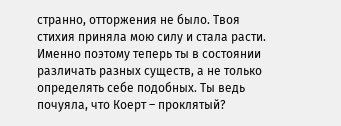странно, отторжения не было. Твоя стихия приняла мою силу и стала расти. Именно поэтому теперь ты в состоянии различать разных существ, а не только определять себе подобных. Ты ведь почуяла, что Коерт – проклятый?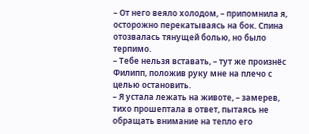– От него веяло холодом, – припомнила я, осторожно перекатываясь на бок. Спина отозвалась тянущей болью, но было терпимо.
– Тебе нельзя вставать, – тут же произнёс Филипп, положив руку мне на плечо с целью остановить.
– Я устала лежать на животе, – замерев, тихо прошептала в ответ, пытаясь не обращать внимание на тепло его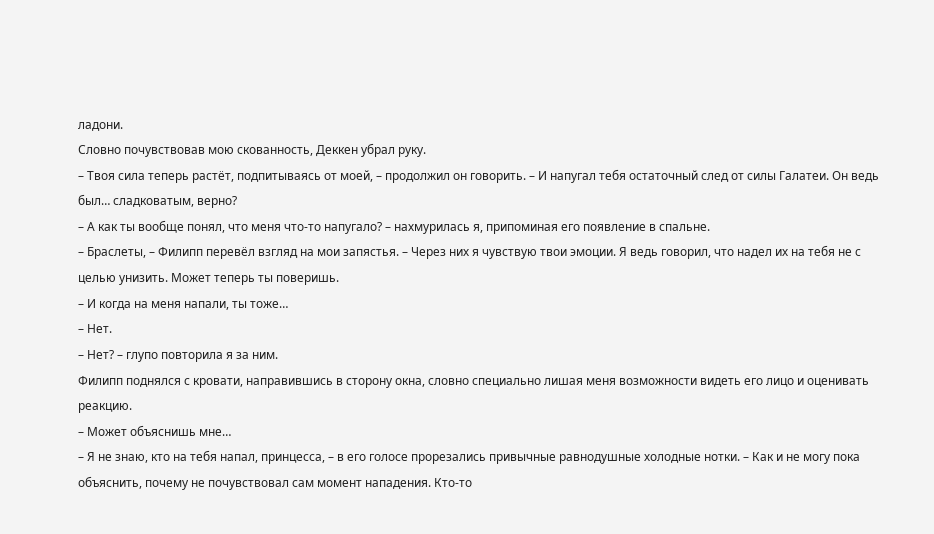ладони.
Словно почувствовав мою скованность, Деккен убрал руку.
– Твоя сила теперь растёт, подпитываясь от моей, – продолжил он говорить. – И напугал тебя остаточный след от силы Галатеи. Он ведь был… сладковатым, верно?
– А как ты вообще понял, что меня что-то напугало? – нахмурилась я, припоминая его появление в спальне.
– Браслеты, – Филипп перевёл взгляд на мои запястья. – Через них я чувствую твои эмоции. Я ведь говорил, что надел их на тебя не с целью унизить. Может теперь ты поверишь.
– И когда на меня напали, ты тоже…
– Нет.
– Нет? – глупо повторила я за ним.
Филипп поднялся с кровати, направившись в сторону окна, словно специально лишая меня возможности видеть его лицо и оценивать реакцию.
– Может объяснишь мне…
– Я не знаю, кто на тебя напал, принцесса, – в его голосе прорезались привычные равнодушные холодные нотки. – Как и не могу пока объяснить, почему не почувствовал сам момент нападения. Кто-то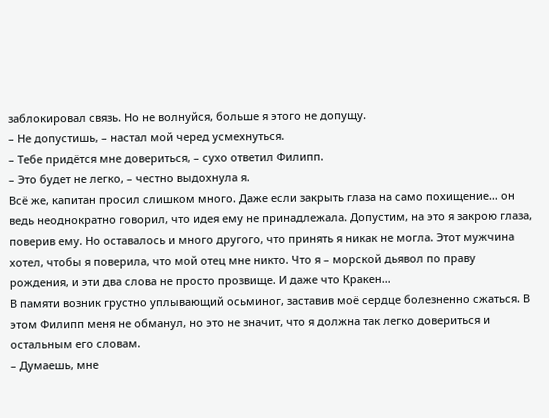заблокировал связь. Но не волнуйся, больше я этого не допущу.
– Не допустишь, – настал мой черед усмехнуться.
– Тебе придётся мне довериться, – сухо ответил Филипп.
– Это будет не легко, – честно выдохнула я.
Всё же, капитан просил слишком много. Даже если закрыть глаза на само похищение… он ведь неоднократно говорил, что идея ему не принадлежала. Допустим, на это я закрою глаза, поверив ему. Но оставалось и много другого, что принять я никак не могла. Этот мужчина хотел, чтобы я поверила, что мой отец мне никто. Что я – морской дьявол по праву рождения, и эти два слова не просто прозвище. И даже что Кракен…
В памяти возник грустно уплывающий осьминог, заставив моё сердце болезненно сжаться. В этом Филипп меня не обманул, но это не значит, что я должна так легко довериться и остальным его словам.
– Думаешь, мне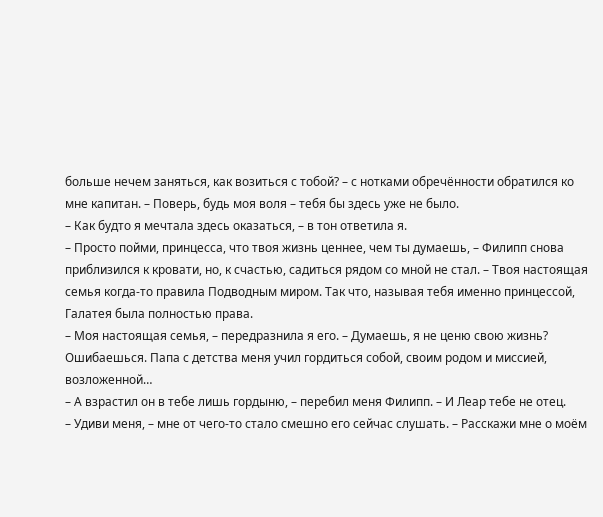больше нечем заняться, как возиться с тобой? – с нотками обречённости обратился ко мне капитан. – Поверь, будь моя воля – тебя бы здесь уже не было.
– Как будто я мечтала здесь оказаться, – в тон ответила я.
– Просто пойми, принцесса, что твоя жизнь ценнее, чем ты думаешь, – Филипп снова приблизился к кровати, но, к счастью, садиться рядом со мной не стал. – Твоя настоящая семья когда-то правила Подводным миром. Так что, называя тебя именно принцессой, Галатея была полностью права.
– Моя настоящая семья, – передразнила я его. – Думаешь, я не ценю свою жизнь? Ошибаешься. Папа с детства меня учил гордиться собой, своим родом и миссией, возложенной…
– А взрастил он в тебе лишь гордыню, – перебил меня Филипп. – И Леар тебе не отец.
– Удиви меня, – мне от чего-то стало смешно его сейчас слушать. – Расскажи мне о моём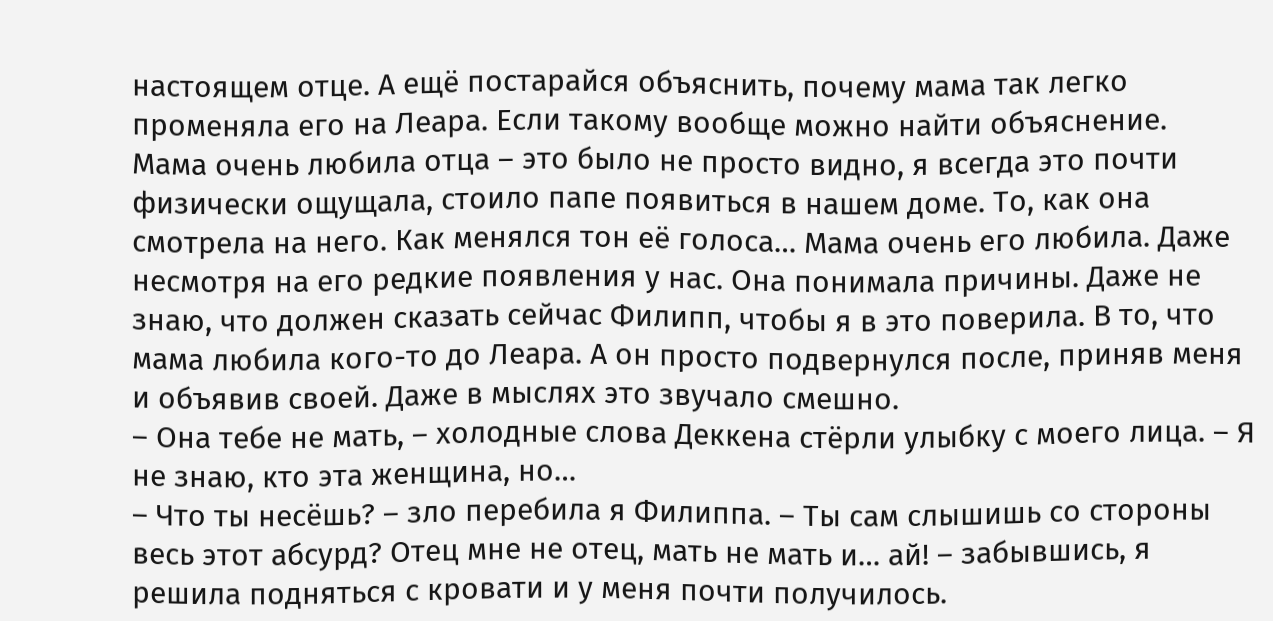настоящем отце. А ещё постарайся объяснить, почему мама так легко променяла его на Леара. Если такому вообще можно найти объяснение.
Мама очень любила отца – это было не просто видно, я всегда это почти физически ощущала, стоило папе появиться в нашем доме. То, как она смотрела на него. Как менялся тон её голоса… Мама очень его любила. Даже несмотря на его редкие появления у нас. Она понимала причины. Даже не знаю, что должен сказать сейчас Филипп, чтобы я в это поверила. В то, что мама любила кого-то до Леара. А он просто подвернулся после, приняв меня и объявив своей. Даже в мыслях это звучало смешно.
– Она тебе не мать, – холодные слова Деккена стёрли улыбку с моего лица. – Я не знаю, кто эта женщина, но…
– Что ты несёшь? – зло перебила я Филиппа. – Ты сам слышишь со стороны весь этот абсурд? Отец мне не отец, мать не мать и… ай! – забывшись, я решила подняться с кровати и у меня почти получилось.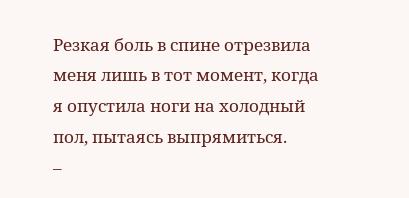Резкая боль в спине отрезвила меня лишь в тот момент, когда я опустила ноги на холодный пол, пытаясь выпрямиться.
–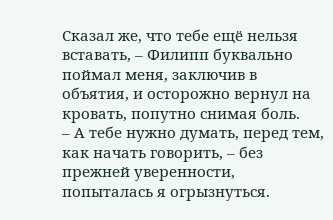Сказал же, что тебе ещё нельзя вставать, – Филипп буквально поймал меня, заключив в объятия, и осторожно вернул на кровать, попутно снимая боль.
– А тебе нужно думать, перед тем, как начать говорить, – без прежней уверенности, попыталась я огрызнуться.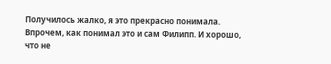Получилось жалко, я это прекрасно понимала.
Впрочем, как понимал это и сам Филипп. И хорошо, что не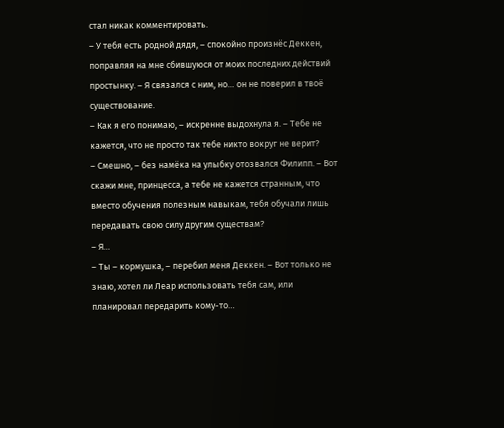стал никак комментировать.
– У тебя есть родной дядя, – спокойно произнёс Деккен, поправляя на мне сбившуюся от моих последних действий простынку. – Я связался с ним, но… он не поверил в твоё существование.
– Как я его понимаю, – искренне выдохнула я. – Тебе не кажется, что не просто так тебе никто вокруг не верит?
– Смешно, – без намёка на улыбку отозвался Филипп. – Вот скажи мне, принцесса, а тебе не кажется странным, что вместо обучения полезным навыкам, тебя обучали лишь передавать свою силу другим существам?
– Я…
– Ты – кормушка, – перебил меня Деккен. – Вот только не знаю, хотел ли Леар использовать тебя сам, или планировал передарить кому-то…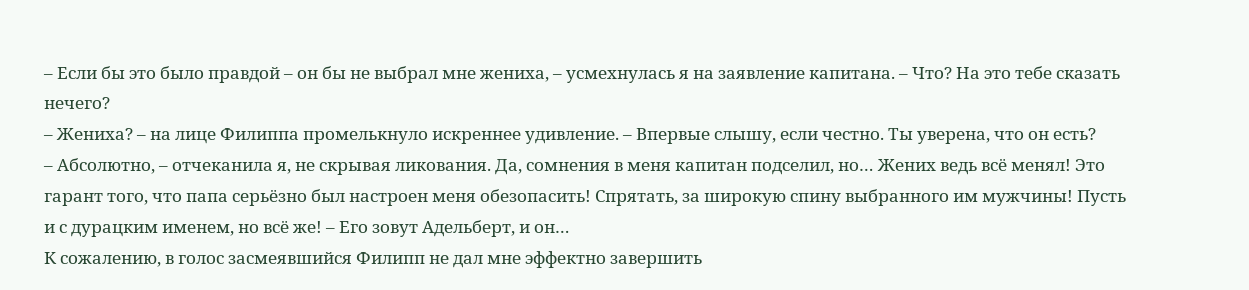– Если бы это было правдой – он бы не выбрал мне жениха, – усмехнулась я на заявление капитана. – Что? На это тебе сказать нечего?
– Жениха? – на лице Филиппа промелькнуло искреннее удивление. – Впервые слышу, если честно. Ты уверена, что он есть?
– Абсолютно, – отчеканила я, не скрывая ликования. Да, сомнения в меня капитан подселил, но… Жених ведь всё менял! Это гарант того, что папа серьёзно был настроен меня обезопасить! Спрятать, за широкую спину выбранного им мужчины! Пусть и с дурацким именем, но всё же! – Его зовут Адельберт, и он…
К сожалению, в голос засмеявшийся Филипп не дал мне эффектно завершить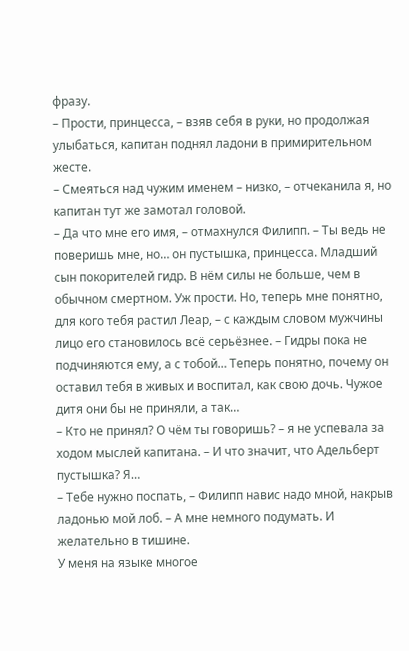фразу.
– Прости, принцесса, – взяв себя в руки, но продолжая улыбаться, капитан поднял ладони в примирительном жесте.
– Смеяться над чужим именем – низко, – отчеканила я, но капитан тут же замотал головой.
– Да что мне его имя, – отмахнулся Филипп. – Ты ведь не поверишь мне, но… он пустышка, принцесса. Младший сын покорителей гидр. В нём силы не больше, чем в обычном смертном. Уж прости. Но, теперь мне понятно, для кого тебя растил Леар, – с каждым словом мужчины лицо его становилось всё серьёзнее. – Гидры пока не подчиняются ему, а с тобой… Теперь понятно, почему он оставил тебя в живых и воспитал, как свою дочь. Чужое дитя они бы не приняли, а так…
– Кто не принял? О чём ты говоришь? – я не успевала за ходом мыслей капитана. – И что значит, что Адельберт пустышка? Я…
– Тебе нужно поспать, – Филипп навис надо мной, накрыв ладонью мой лоб. – А мне немного подумать. И желательно в тишине.
У меня на языке многое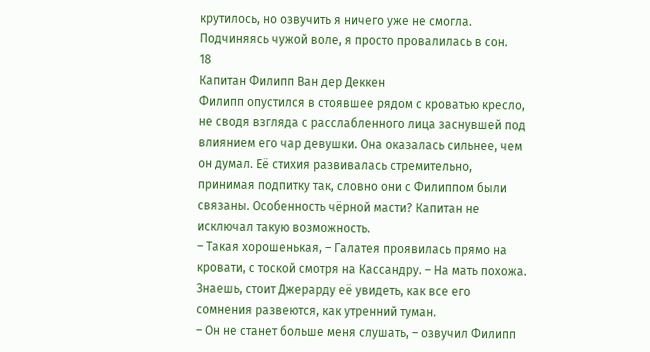крутилось, но озвучить я ничего уже не смогла. Подчиняясь чужой воле, я просто провалилась в сон.
18
Капитан Филипп Ван дер Деккен
Филипп опустился в стоявшее рядом с кроватью кресло, не сводя взгляда с расслабленного лица заснувшей под влиянием его чар девушки. Она оказалась сильнее, чем он думал. Её стихия развивалась стремительно, принимая подпитку так, словно они с Филиппом были связаны. Особенность чёрной масти? Капитан не исключал такую возможность.
– Такая хорошенькая, – Галатея проявилась прямо на кровати, с тоской смотря на Кассандру. – На мать похожа. Знаешь, стоит Джерарду её увидеть, как все его сомнения развеются, как утренний туман.
– Он не станет больше меня слушать, – озвучил Филипп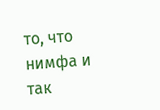то, что нимфа и так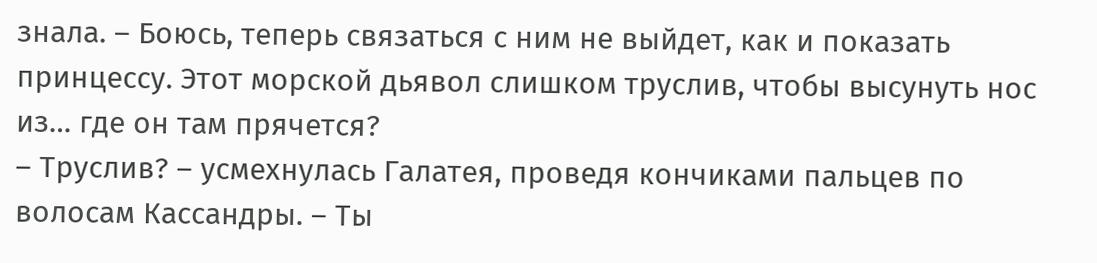знала. – Боюсь, теперь связаться с ним не выйдет, как и показать принцессу. Этот морской дьявол слишком труслив, чтобы высунуть нос из… где он там прячется?
– Труслив? – усмехнулась Галатея, проведя кончиками пальцев по волосам Кассандры. – Ты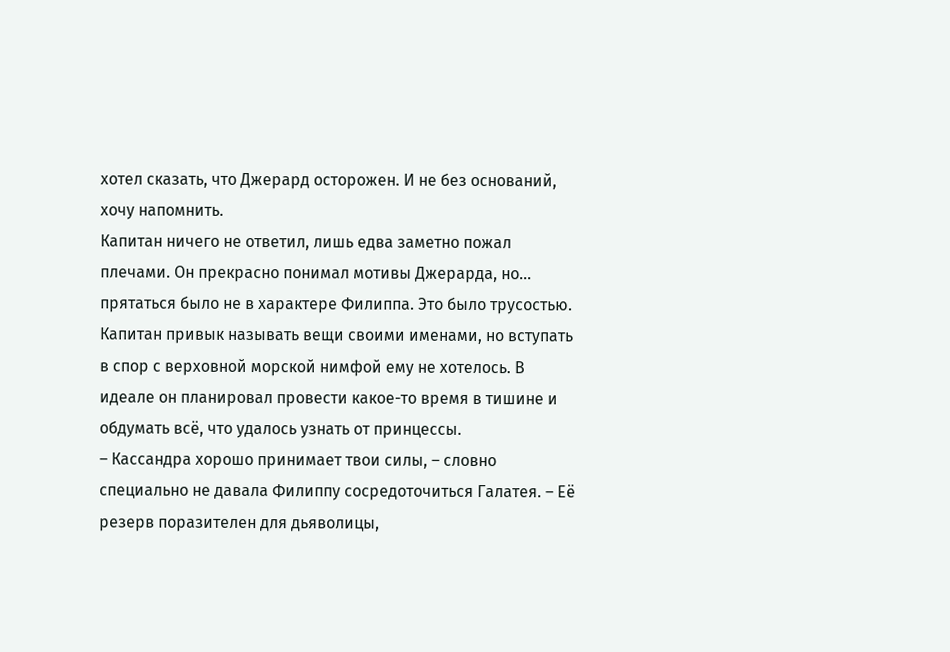хотел сказать, что Джерард осторожен. И не без оснований, хочу напомнить.
Капитан ничего не ответил, лишь едва заметно пожал плечами. Он прекрасно понимал мотивы Джерарда, но… прятаться было не в характере Филиппа. Это было трусостью. Капитан привык называть вещи своими именами, но вступать в спор с верховной морской нимфой ему не хотелось. В идеале он планировал провести какое-то время в тишине и обдумать всё, что удалось узнать от принцессы.
– Кассандра хорошо принимает твои силы, – словно специально не давала Филиппу сосредоточиться Галатея. – Её резерв поразителен для дьяволицы,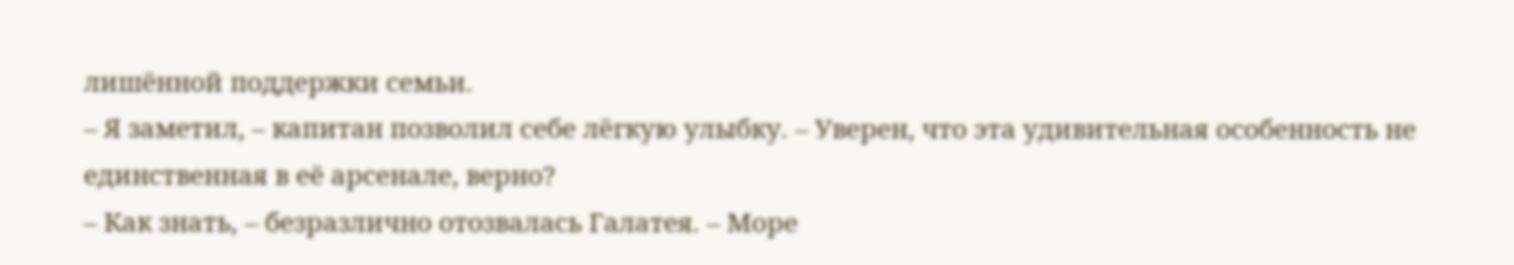лишённой поддержки семьи.
– Я заметил, – капитан позволил себе лёгкую улыбку. – Уверен, что эта удивительная особенность не единственная в её арсенале, верно?
– Как знать, – безразлично отозвалась Галатея. – Море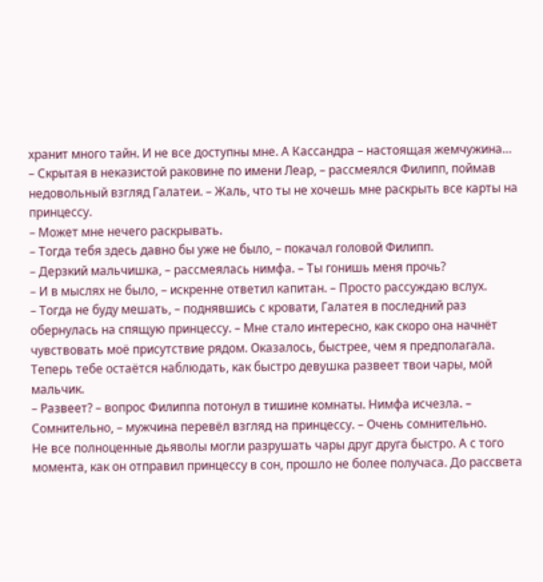хранит много тайн. И не все доступны мне. А Кассандра – настоящая жемчужина…
– Скрытая в неказистой раковине по имени Леар, – рассмеялся Филипп, поймав недовольный взгляд Галатеи. – Жаль, что ты не хочешь мне раскрыть все карты на принцессу.
– Может мне нечего раскрывать.
– Тогда тебя здесь давно бы уже не было, – покачал головой Филипп.
– Дерзкий мальчишка, – рассмеялась нимфа. – Ты гонишь меня прочь?
– И в мыслях не было, – искренне ответил капитан. – Просто рассуждаю вслух.
– Тогда не буду мешать, – поднявшись с кровати, Галатея в последний раз обернулась на спящую принцессу. – Мне стало интересно, как скоро она начнёт чувствовать моё присутствие рядом. Оказалось, быстрее, чем я предполагала. Теперь тебе остаётся наблюдать, как быстро девушка развеет твои чары, мой мальчик.
– Развеет? – вопрос Филиппа потонул в тишине комнаты. Нимфа исчезла. – Сомнительно, – мужчина перевёл взгляд на принцессу. – Очень сомнительно.
Не все полноценные дьяволы могли разрушать чары друг друга быстро. А с того момента, как он отправил принцессу в сон, прошло не более получаса. До рассвета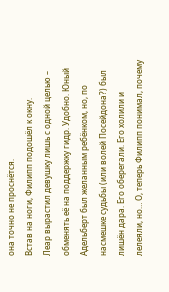она точно не проснётся.
Встав на ноги, Филипп подошёл к окну.
Леар вырастил девушку лишь с одной целью – обменять её на поддержку гидр. Удобно. Юный Адельберт был желанным ребёнком, но, по насмешке судьбы (или волей Посейдона?) был лишён дара. Его оберегали. Его холили и лелеяли, но… О, теперь Филипп понимал, почему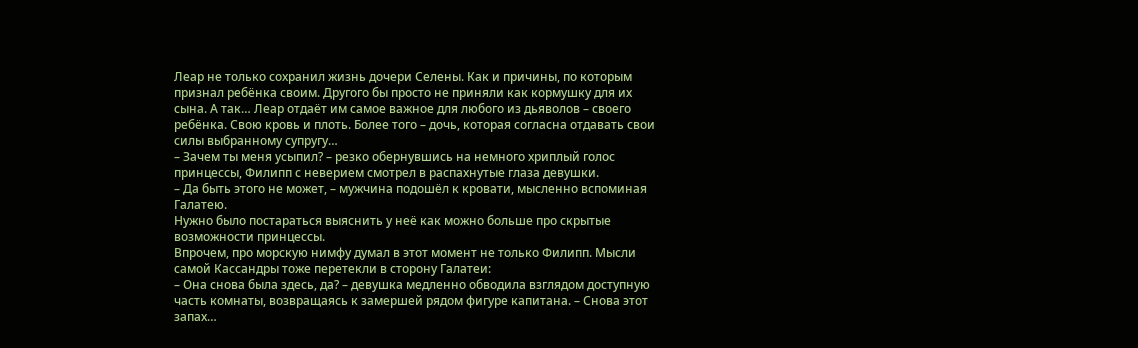Леар не только сохранил жизнь дочери Селены. Как и причины, по которым признал ребёнка своим. Другого бы просто не приняли как кормушку для их сына. А так… Леар отдаёт им самое важное для любого из дьяволов – своего ребёнка. Свою кровь и плоть. Более того – дочь, которая согласна отдавать свои силы выбранному супругу…
– Зачем ты меня усыпил? – резко обернувшись на немного хриплый голос принцессы, Филипп с неверием смотрел в распахнутые глаза девушки.
– Да быть этого не может, – мужчина подошёл к кровати, мысленно вспоминая Галатею.
Нужно было постараться выяснить у неё как можно больше про скрытые возможности принцессы.
Впрочем, про морскую нимфу думал в этот момент не только Филипп. Мысли самой Кассандры тоже перетекли в сторону Галатеи:
– Она снова была здесь, да? – девушка медленно обводила взглядом доступную часть комнаты, возвращаясь к замершей рядом фигуре капитана. – Снова этот запах…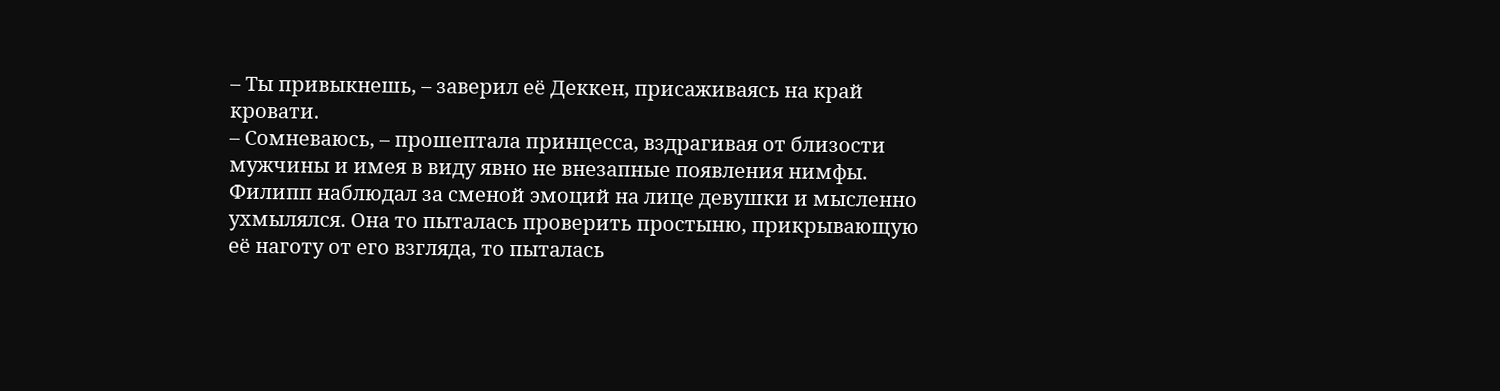– Ты привыкнешь, – заверил её Деккен, присаживаясь на край кровати.
– Сомневаюсь, – прошептала принцесса, вздрагивая от близости мужчины и имея в виду явно не внезапные появления нимфы.
Филипп наблюдал за сменой эмоций на лице девушки и мысленно ухмылялся. Она то пыталась проверить простыню, прикрывающую её наготу от его взгляда, то пыталась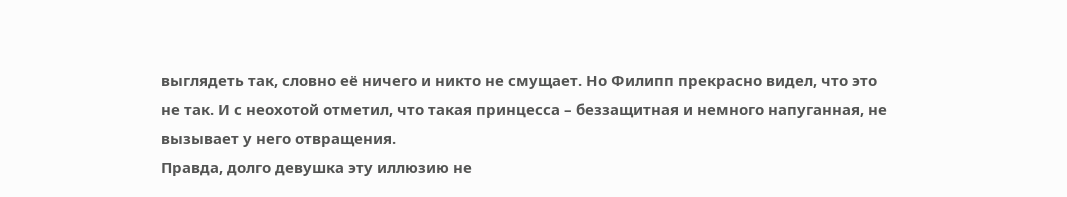выглядеть так, словно её ничего и никто не смущает. Но Филипп прекрасно видел, что это не так. И с неохотой отметил, что такая принцесса – беззащитная и немного напуганная, не вызывает у него отвращения.
Правда, долго девушка эту иллюзию не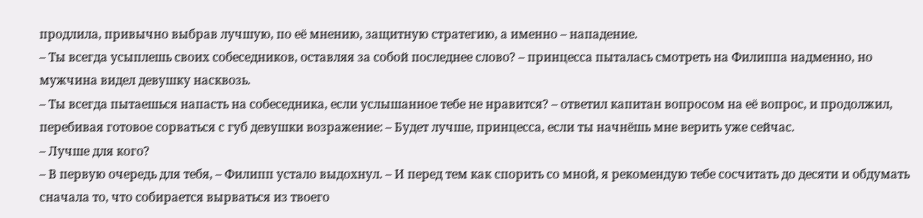продлила, привычно выбрав лучшую, по её мнению, защитную стратегию, а именно – нападение.
– Ты всегда усыплешь своих собеседников, оставляя за собой последнее слово? – принцесса пыталась смотреть на Филиппа надменно, но мужчина видел девушку насквозь.
– Ты всегда пытаешься напасть на собеседника, если услышанное тебе не нравится? – ответил капитан вопросом на её вопрос, и продолжил, перебивая готовое сорваться с губ девушки возражение: – Будет лучше, принцесса, если ты начнёшь мне верить уже сейчас.
– Лучше для кого?
– В первую очередь для тебя, – Филипп устало выдохнул. – И перед тем как спорить со мной, я рекомендую тебе сосчитать до десяти и обдумать сначала то, что собирается вырваться из твоего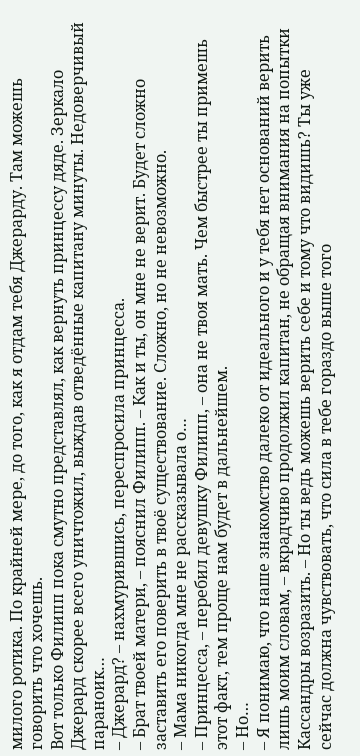милого ротика. По крайней мере, до того, как я отдам тебя Джерарду. Там можешь говорить что хочешь.
Вот только Филипп пока смутно представлял, как вернуть принцессу дяде. Зеркало Джерард скорее всего уничтожил, выждав отведённые капитану минуты. Недоверчивый параноик…
– Джерард? – нахмурившись, переспросила принцесса.
– Брат твоей матери, – пояснил Филипп. – Как и ты, он мне не верит. Будет сложно заставить его поверить в твоё существование. Сложно, но не невозможно.
– Мама никогда мне не рассказывала о…
– Принцесса, – перебил девушку Филипп, – она не твоя мать. Чем быстрее ты примешь этот факт, тем проще нам будет в дальнейшем.
– Но…
– Я понимаю, что наше знакомство далеко от идеального и у тебя нет оснований верить лишь моим словам, – вкрадчиво продолжил капитан, не обращая внимания на попытки Кассандры возразить. – Но ты ведь можешь верить себе и тому что видишь? Ты уже сейчас должна чувствовать, что сила в тебе гораздо выше того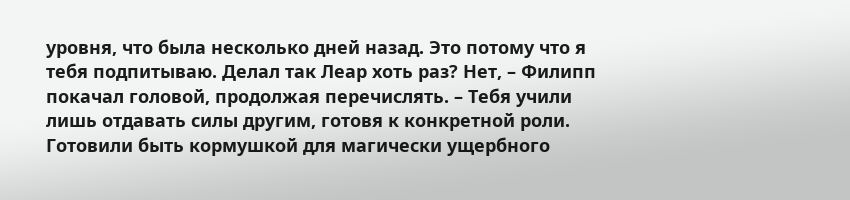уровня, что была несколько дней назад. Это потому что я тебя подпитываю. Делал так Леар хоть раз? Нет, – Филипп покачал головой, продолжая перечислять. – Тебя учили лишь отдавать силы другим, готовя к конкретной роли. Готовили быть кормушкой для магически ущербного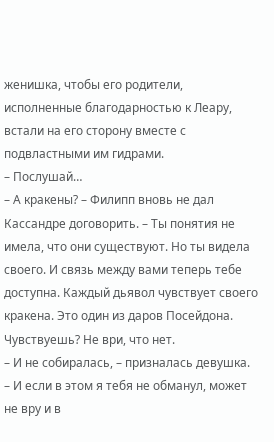женишка, чтобы его родители, исполненные благодарностью к Леару, встали на его сторону вместе с подвластными им гидрами.
– Послушай…
– А кракены? – Филипп вновь не дал Кассандре договорить. – Ты понятия не имела, что они существуют. Но ты видела своего. И связь между вами теперь тебе доступна. Каждый дьявол чувствует своего кракена. Это один из даров Посейдона. Чувствуешь? Не ври, что нет.
– И не собиралась, – призналась девушка.
– И если в этом я тебя не обманул, может не вру и в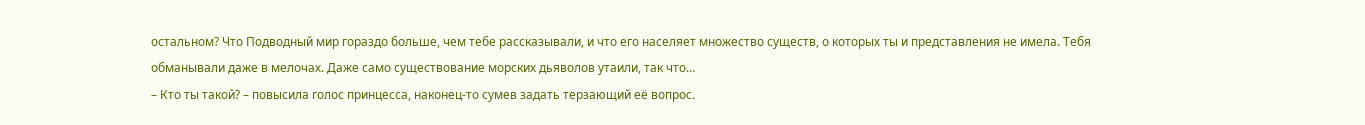остальном? Что Подводный мир гораздо больше, чем тебе рассказывали, и что его населяет множество существ, о которых ты и представления не имела. Тебя обманывали даже в мелочах. Даже само существование морских дьяволов утаили, так что…
– Кто ты такой? – повысила голос принцесса, наконец-то сумев задать терзающий её вопрос.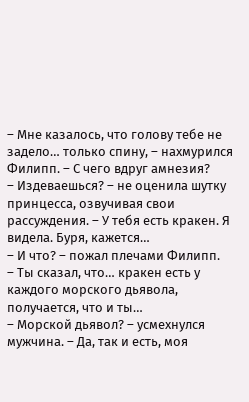– Мне казалось, что голову тебе не задело… только спину, – нахмурился Филипп. – С чего вдруг амнезия?
– Издеваешься? – не оценила шутку принцесса, озвучивая свои рассуждения. – У тебя есть кракен. Я видела. Буря, кажется…
– И что? – пожал плечами Филипп.
– Ты сказал, что… кракен есть у каждого морского дьявола, получается, что и ты…
– Морской дьявол? – усмехнулся мужчина. – Да, так и есть, моя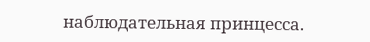наблюдательная принцесса.